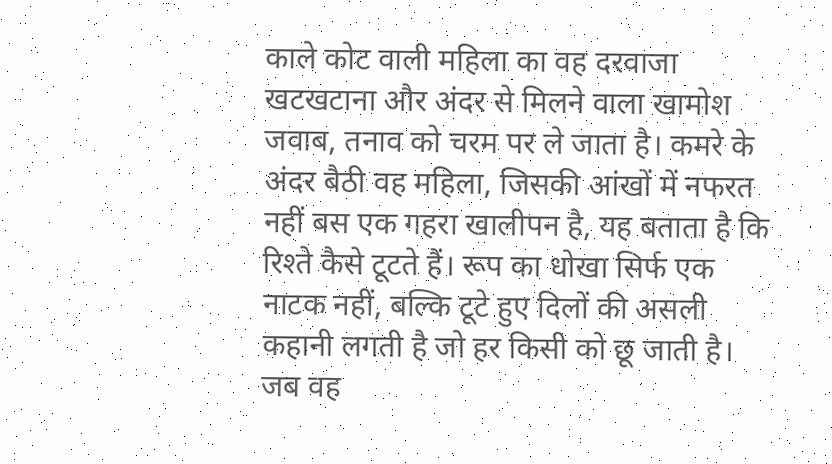काले कोट वाली महिला का वह दरवाजा खटखटाना और अंदर से मिलने वाला खामोश जवाब, तनाव को चरम पर ले जाता है। कमरे के अंदर बैठी वह महिला, जिसकी आंखों में नफरत नहीं बस एक गहरा खालीपन है, यह बताता है कि रिश्ते कैसे टूटते हैं। रूप का धोखा सिर्फ एक नाटक नहीं, बल्कि टूटे हुए दिलों की असली कहानी लगती है जो हर किसी को छू जाती है।
जब वह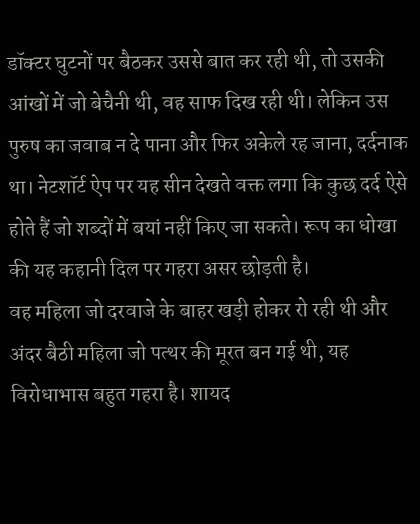डॉक्टर घुटनों पर बैठकर उससे बात कर रही थी, तो उसकी आंखों में जो बेचैनी थी, वह साफ दिख रही थी। लेकिन उस पुरुष का जवाब न दे पाना और फिर अकेले रह जाना, दर्दनाक था। नेटशॉर्ट ऐप पर यह सीन देखते वक्त लगा कि कुछ दर्द ऐसे होते हैं जो शब्दों में बयां नहीं किए जा सकते। रूप का धोखा की यह कहानी दिल पर गहरा असर छोड़ती है।
वह महिला जो दरवाजे के बाहर खड़ी होकर रो रही थी और अंदर बैठी महिला जो पत्थर की मूरत बन गई थी, यह विरोधाभास बहुत गहरा है। शायद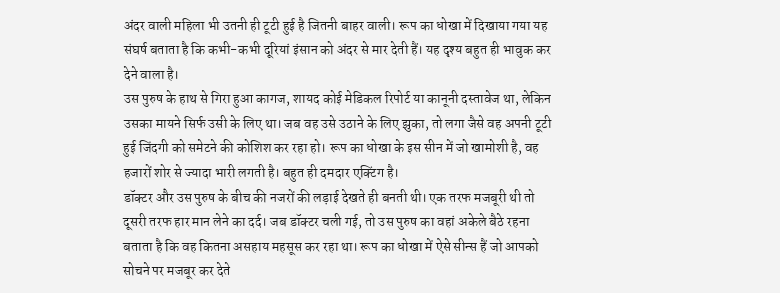अंदर वाली महिला भी उतनी ही टूटी हुई है जितनी बाहर वाली। रूप का धोखा में दिखाया गया यह संघर्ष बताता है कि कभी-कभी दूरियां इंसान को अंदर से मार देती हैं। यह दृश्य बहुत ही भावुक कर देने वाला है।
उस पुरुष के हाथ से गिरा हुआ कागज, शायद कोई मेडिकल रिपोर्ट या कानूनी दस्तावेज था, लेकिन उसका मायने सिर्फ उसी के लिए था। जब वह उसे उठाने के लिए झुका, तो लगा जैसे वह अपनी टूटी हुई जिंदगी को समेटने की कोशिश कर रहा हो। रूप का धोखा के इस सीन में जो खामोशी है, वह हजारों शोर से ज्यादा भारी लगती है। बहुत ही दमदार एक्टिंग है।
डॉक्टर और उस पुरुष के बीच की नजरों की लड़ाई देखते ही बनती थी। एक तरफ मजबूरी थी तो दूसरी तरफ हार मान लेने का दर्द। जब डॉक्टर चली गई, तो उस पुरुष का वहां अकेले बैठे रहना बताता है कि वह कितना असहाय महसूस कर रहा था। रूप का धोखा में ऐसे सीन्स हैं जो आपको सोचने पर मजबूर कर देते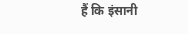हैं कि इंसानी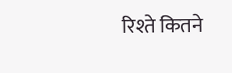रिश्ते कितने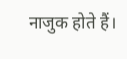नाजुक होते हैं।